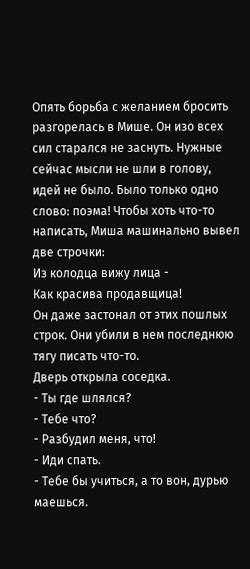Опять борьба с желанием бросить разгорелась в Мише. Он изо всех сил старался не заснуть. Нужные сейчас мысли не шли в голову, идей не было. Было только одно слово: поэма! Чтобы хоть что-то написать, Миша машинально вывел две строчки:
Из колодца вижу лица -
Как красива продавщица!
Он даже застонал от этих пошлых строк. Они убили в нем последнюю тягу писать что-то.
Дверь открыла соседка.
- Ты где шлялся?
- Тебе что?
- Разбудил меня, что!
- Иди спать.
- Тебе бы учиться, а то вон, дурью маешься.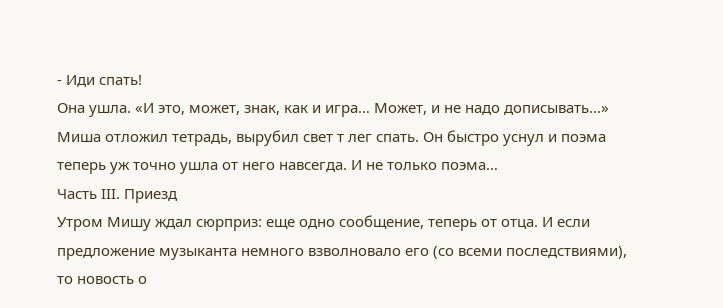- Иди спать!
Она ушла. «И это, может, знак, как и игра… Может, и не надо дописывать…»
Миша отложил тетрадь, вырубил свет т лег спать. Он быстро уснул и поэма теперь уж точно ушла от него навсегда. И не только поэма…
Часть III. Приезд
Утром Мишу ждал сюрприз: еще одно сообщение, теперь от отца. И если предложение музыканта немного взволновало его (со всеми последствиями), то новость о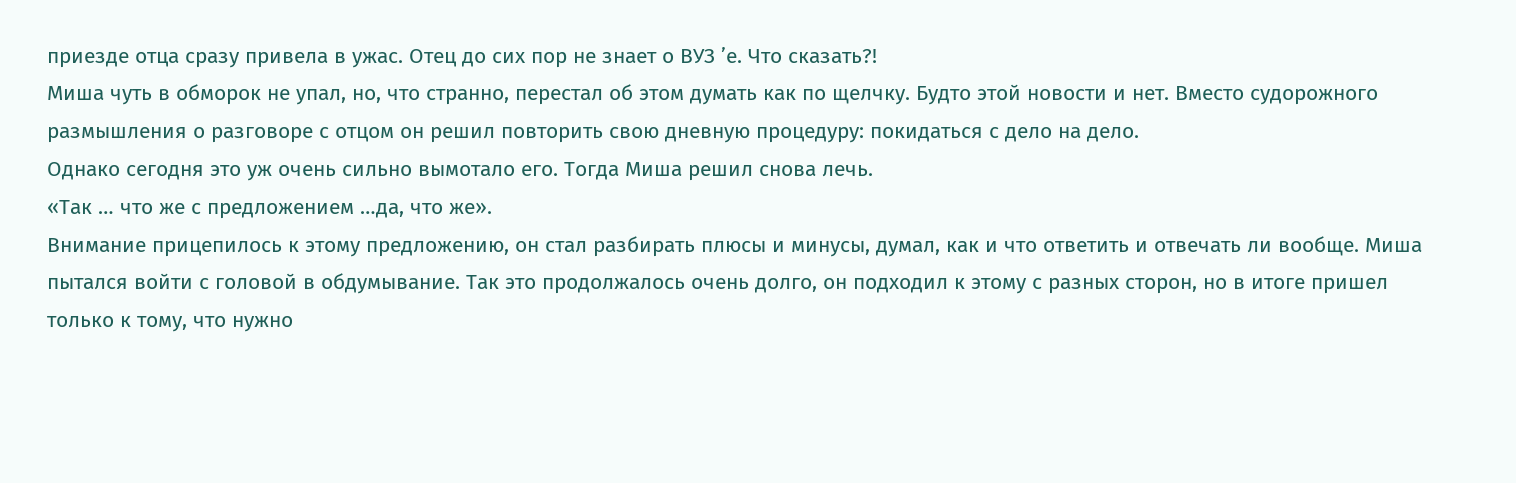приезде отца сразу привела в ужас. Отец до сих пор не знает о ВУЗ ’е. Что сказать?!
Миша чуть в обморок не упал, но, что странно, перестал об этом думать как по щелчку. Будто этой новости и нет. Вместо судорожного размышления о разговоре с отцом он решил повторить свою дневную процедуру: покидаться с дело на дело.
Однако сегодня это уж очень сильно вымотало его. Тогда Миша решил снова лечь.
«Так … что же с предложением …да, что же».
Внимание прицепилось к этому предложению, он стал разбирать плюсы и минусы, думал, как и что ответить и отвечать ли вообще. Миша пытался войти с головой в обдумывание. Так это продолжалось очень долго, он подходил к этому с разных сторон, но в итоге пришел только к тому, что нужно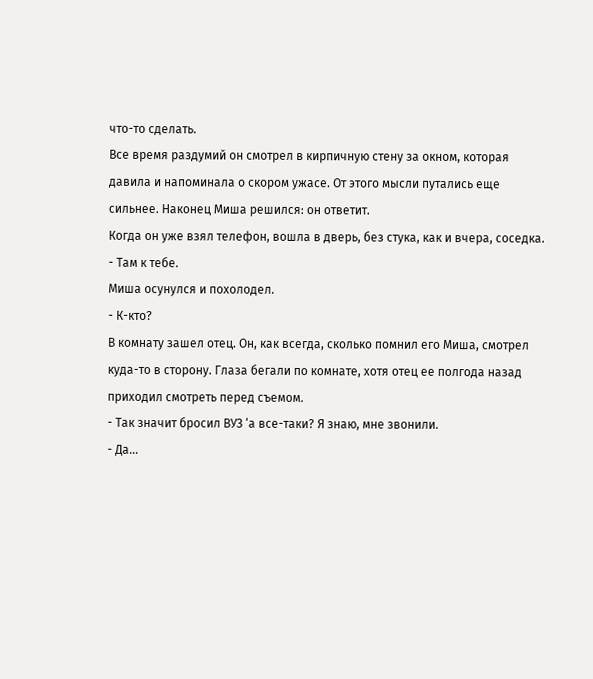что-то сделать.
Все время раздумий он смотрел в кирпичную стену за окном, которая давила и напоминала о скором ужасе. От этого мысли путались еще сильнее. Наконец Миша решился: он ответит.
Когда он уже взял телефон, вошла в дверь, без стука, как и вчера, соседка.
- Там к тебе.
Миша осунулся и похолодел.
- К-кто?
В комнату зашел отец. Он, как всегда, сколько помнил его Миша, смотрел куда-то в сторону. Глаза бегали по комнате, хотя отец ее полгода назад приходил смотреть перед съемом.
- Так значит бросил ВУЗ ‘а все-таки? Я знаю, мне звонили.
- Да…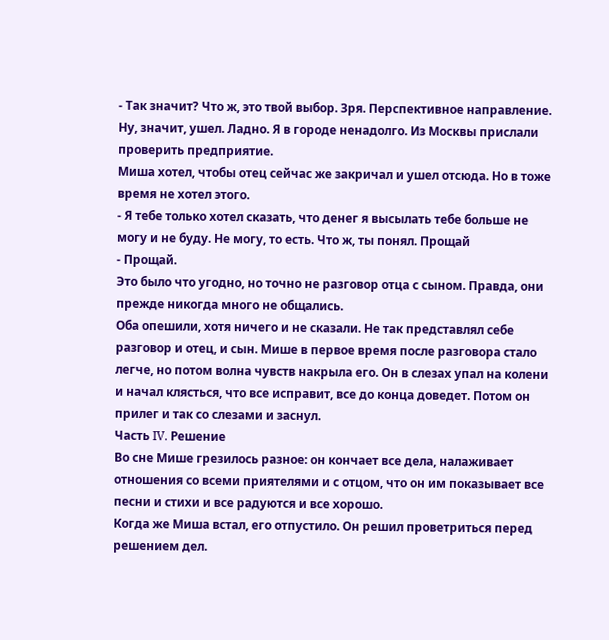- Так значит? Что ж, это твой выбор. Зря. Перспективное направление. Ну, значит, ушел. Ладно. Я в городе ненадолго. Из Москвы прислали проверить предприятие.
Миша хотел, чтобы отец сейчас же закричал и ушел отсюда. Но в тоже время не хотел этого.
- Я тебе только хотел сказать, что денег я высылать тебе больше не могу и не буду. Не могу, то есть. Что ж, ты понял. Прощай
- Прощай.
Это было что угодно, но точно не разговор отца с сыном. Правда, они прежде никогда много не общались.
Оба опешили, хотя ничего и не сказали. Не так представлял себе разговор и отец, и сын. Мише в первое время после разговора стало легче, но потом волна чувств накрыла его. Он в слезах упал на колени и начал клясться, что все исправит, все до конца доведет. Потом он прилег и так со слезами и заснул.
Часть IV. Решение
Во сне Мише грезилось разное: он кончает все дела, налаживает отношения со всеми приятелями и с отцом, что он им показывает все песни и стихи и все радуются и все хорошо.
Когда же Миша встал, его отпустило. Он решил проветриться перед решением дел.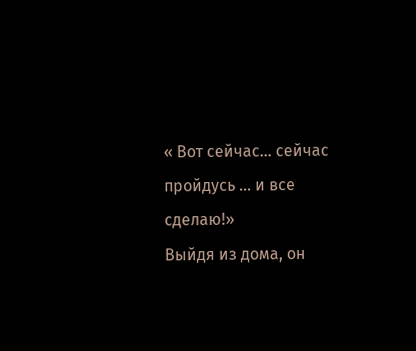« Вот сейчас… сейчас пройдусь … и все сделаю!»
Выйдя из дома, он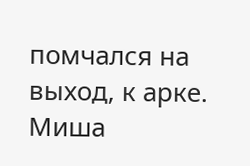помчался на выход, к арке. Миша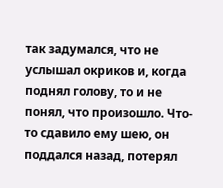так задумался, что не услышал окриков и, когда поднял голову, то и не понял, что произошло. Что-то сдавило ему шею, он поддался назад, потерял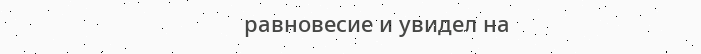равновесие и увидел на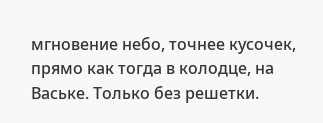мгновение небо, точнее кусочек, прямо как тогда в колодце, на Ваське. Только без решетки.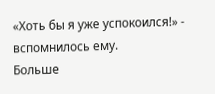«Хоть бы я уже успокоился!» - вспомнилось ему.
Больше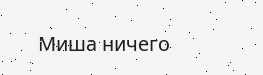Миша ничего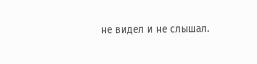не видел и не слышал.